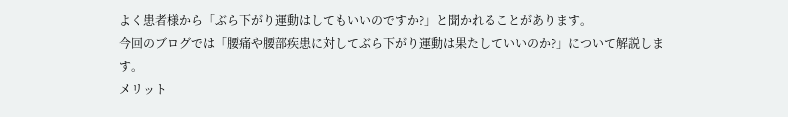よく患者様から「ぶら下がり運動はしてもいいのですか?」と聞かれることがあります。
今回のブログでは「腰痛や腰部疾患に対してぶら下がり運動は果たしていいのか?」について解説します。
メリット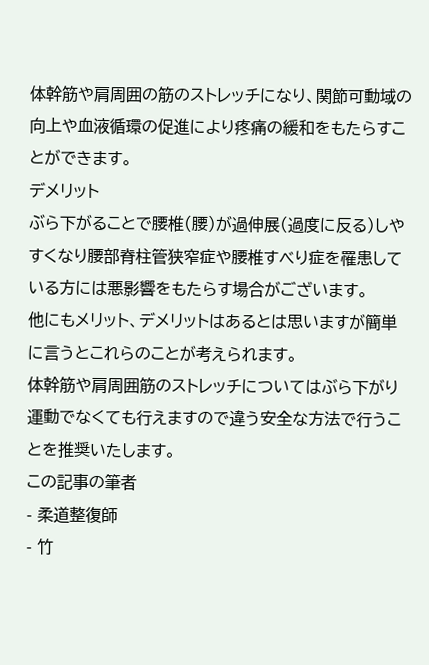体幹筋や肩周囲の筋のストレッチになり、関節可動域の向上や血液循環の促進により疼痛の緩和をもたらすことができます。
デメリット
ぶら下がることで腰椎(腰)が過伸展(過度に反る)しやすくなり腰部脊柱管狭窄症や腰椎すべり症を罹患している方には悪影響をもたらす場合がございます。
他にもメリット、デメリットはあるとは思いますが簡単に言うとこれらのことが考えられます。
体幹筋や肩周囲筋のストレッチについてはぶら下がり運動でなくても行えますので違う安全な方法で行うことを推奨いたします。
この記事の筆者
- 柔道整復師
- 竹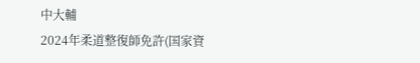中大輔
2024年柔道整復師免許(国家資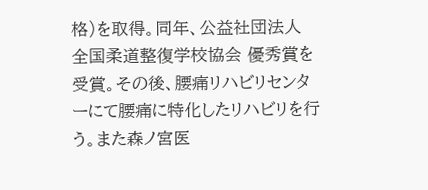格)を取得。同年、公益社団法人 全国柔道整復学校協会 優秀賞を受賞。その後、腰痛リハビリセンターにて腰痛に特化したリハビリを行う。また森ノ宮医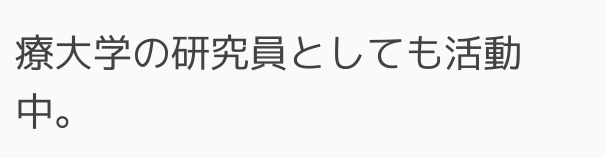療大学の研究員としても活動中。